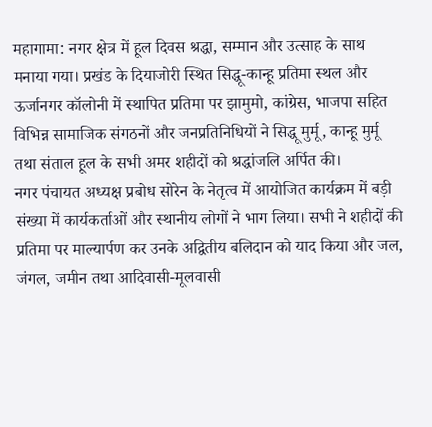महागामा: नगर क्षेत्र में हूल दिवस श्रद्धा, सम्मान और उत्साह के साथ मनाया गया। प्रखंड के दियाजोरी स्थित सिद्धू-कान्हू प्रतिमा स्थल और ऊर्जानगर कॉलोनी में स्थापित प्रतिमा पर झामुमो, कांग्रेस, भाजपा सहित विभिन्न सामाजिक संगठनों और जनप्रतिनिधियों ने सिद्धू मुर्मू, कान्हू मुर्मू तथा संताल हूल के सभी अमर शहीदों को श्रद्धांजलि अर्पित की।
नगर पंचायत अध्यक्ष प्रबोध सोरेन के नेतृत्व में आयोजित कार्यक्रम में बड़ी संख्या में कार्यकर्ताओं और स्थानीय लोगों ने भाग लिया। सभी ने शहीदों की प्रतिमा पर माल्यार्पण कर उनके अद्वितीय बलिदान को याद किया और जल, जंगल, जमीन तथा आदिवासी-मूलवासी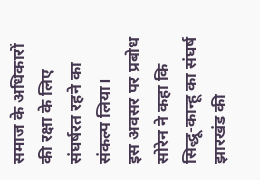समाज के अधिकारों की रक्षा के लिए संघर्षरत रहने का संकल्प लिया।
इस अवसर पर प्रबोध सोरेन ने कहा कि सिद्धू-कान्हू का संघर्ष झारखंड की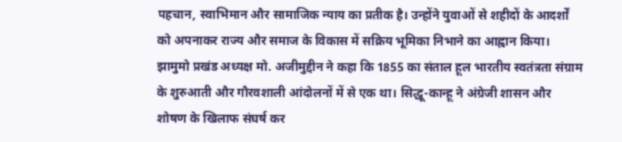पहचान, स्वाभिमान और सामाजिक न्याय का प्रतीक है। उन्होंने युवाओं से शहीदों के आदर्शों को अपनाकर राज्य और समाज के विकास में सक्रिय भूमिका निभाने का आह्वान किया।
झामुमो प्रखंड अध्यक्ष मो. अजीमुद्दीन ने कहा कि 1855 का संताल हूल भारतीय स्वतंत्रता संग्राम के शुरुआती और गौरवशाली आंदोलनों में से एक था। सिद्धू-कान्हू ने अंग्रेजी शासन और शोषण के खिलाफ संघर्ष कर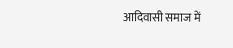आदिवासी समाज में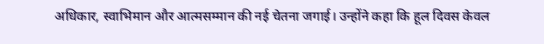अधिकार, स्वाभिमान और आत्मसम्मान की नई चेतना जगाई। उन्होंने कहा कि हूल दिवस केवल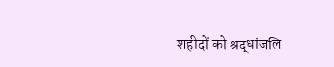शहीदों को श्रद्धांजलि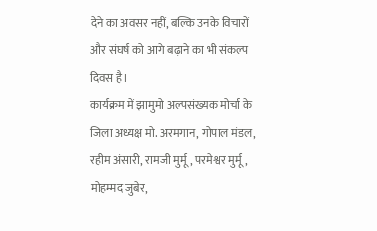देने का अवसर नहीं, बल्कि उनके विचारों और संघर्ष को आगे बढ़ाने का भी संकल्प दिवस है।
कार्यक्रम में झामुमो अल्पसंख्यक मोर्चा के जिला अध्यक्ष मो. अरमगान, गोपाल मंडल, रहीम अंसारी, रामजी मुर्मू, परमेश्वर मुर्मू, मोहम्मद जुबेर,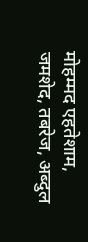मोहम्मद एहतेशाम, जमशेद, तबरेज, अब्दुल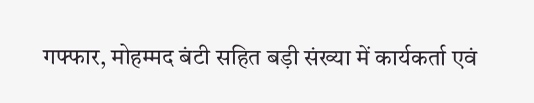गफ्फार, मोहम्मद बंटी सहित बड़ी संख्या में कार्यकर्ता एवं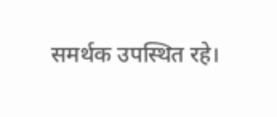समर्थक उपस्थित रहे।